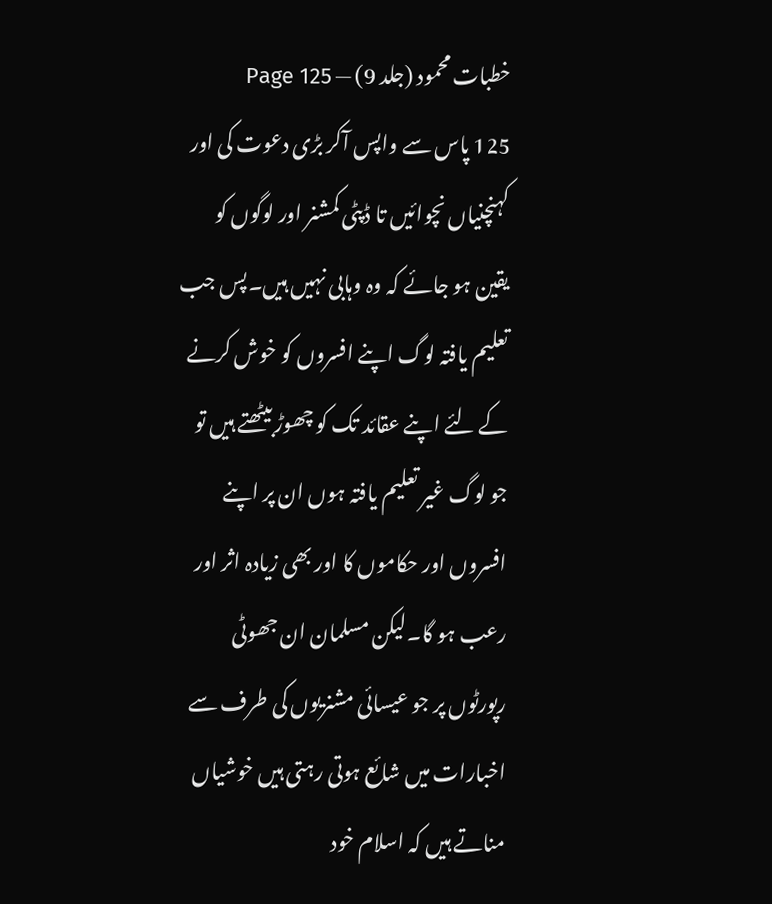خطبات محمود (جلد 9) — Page 125
125 پاس سے واپس آکر بڑی دعوت کی اور کہنچنیاں نچوائیں تا ڈپٹی کمشنر اور لوگوں کو یقین ہو جائے کہ وہ وہابی نہیں ہیں۔پس جب تعلیم یافتہ لوگ اپنے افسروں کو خوش کرنے کے لئے اپنے عقائد تک کو چھوڑ بیٹھتے ہیں تو جو لوگ غیر تعلیم یافتہ ہوں ان پر اپنے افسروں اور حکاموں کا اور بھی زیادہ اثر اور رعب ہو گا۔لیکن مسلمان ان جھوٹی رپورٹوں پر جو عیسائی مشنریوں کی طرف سے اخبارات میں شائع ہوتی رہتی ہیں خوشیاں مناتے ہیں کہ اسلام خود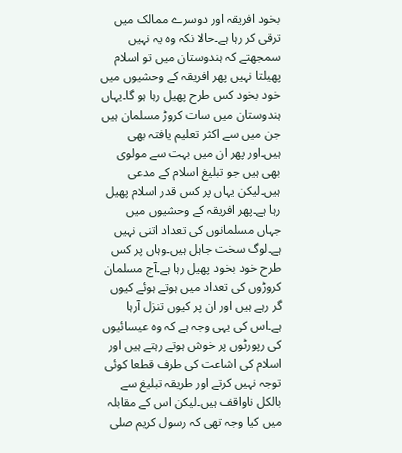بخود افریقہ اور دوسرے ممالک میں ترقی کر رہا ہے۔حالا نکہ وہ یہ نہیں سمجھتے کہ ہندوستان میں تو اسلام پھیلتا نہیں پھر افریقہ کے وحشیوں میں خود بخود کس طرح پھیل رہا ہو گا۔یہاں ہندوستان میں سات کروڑ مسلمان ہیں جن میں سے اکثر تعلیم یافتہ بھی ہیں۔اور پھر ان میں بہت سے مولوی بھی ہیں جو تبلیغ اسلام کے مدعی ہیں۔لیکن یہاں پر کس قدر اسلام پھیل رہا ہے۔پھر افریقہ کے وحشیوں میں جہاں مسلمانوں کی تعداد اتنی نہیں ہے۔لوگ سخت جاہل ہیں۔وہاں پر کس طرح خود بخود پھیل رہا ہے۔آج مسلمان کروڑوں کی تعداد میں ہوتے ہوئے کیوں گر رہے ہیں اور ان پر کیوں تنزل آرہا ہے۔اس کی یہی وجہ ہے کہ وہ عیسائیوں کی رپورٹوں پر خوش ہوتے رہتے ہیں اور اسلام کی اشاعت کی طرف قطعا کوئی توجہ نہیں کرتے اور طریقہ تبلیغ سے بالکل ناواقف ہیں۔لیکن اس کے مقابلہ میں کیا وجہ تھی کہ رسول کریم صلى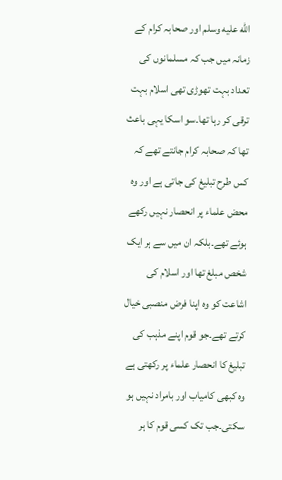الله عليه وسلم اور صحابہ کرام کے زمانہ میں جب کہ مسلمانوں کی تعداد بہت تھوڑی تھی اسلام بہت ترقی کر رہا تھا۔سو اسکا یہی باعث تھا کہ صحابہ کرام جانتے تھے کہ کس طرح تبلیغ کی جاتی ہے اور وہ محض علماء پر انحصار نہیں رکھے ہوئے تھے۔بلکہ ان میں سے ہر ایک شخص مبلغ تھا اور اسلام کی اشاعت کو وہ اپنا فرض منصبی خیال کرتے تھے۔جو قوم اپنے مذہب کی تبلیغ کا انحصار علماء پر رکھتی ہے وہ کبھی کامیاب اور بامراد نہیں ہو سکتی۔جب تک کسی قوم کا ہر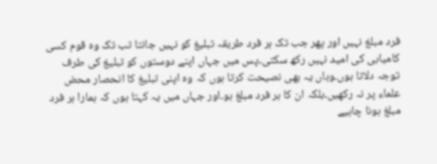فرد مبلغ نہیں اور پھر جب تک ہر فرد طریقہ تبلیغ کو نہیں جانتا تب تک وہ قوم کسی کامیابی کی امید نہیں رکھ سکتی۔پس میں جہاں اپنے دوستوں کو تبلیغ کی طرف توجہ دلاتا ہوں۔وہاں یہ بھی نصیحت کرتا ہوں کہ وہ اپنی تبلیغ کا انحصار محض علماء پر نہ رکھیں۔بلکہ ان کا ہر فرد مبلغ ہو۔اور جہاں میں یہ کہتا ہوں کہ ہمارا ہر فرد مبلغ ہونا چاہیے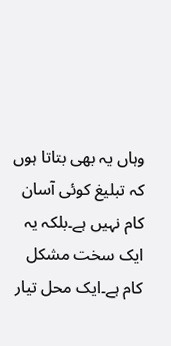وہاں یہ بھی بتاتا ہوں کہ تبلیغ کوئی آسان کام نہیں ہے۔بلکہ یہ ایک سخت مشکل کام ہے۔ایک محل تیار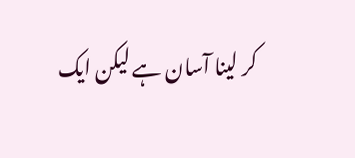کر لینا آسان ہے لیکن ایک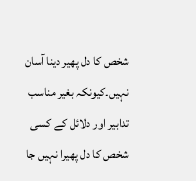شخص کا دل پھیر دینا آسان نہیں۔کیونکہ بغیر مناسب تدابیر اور دلائل کے کسی شخص کا دل پھیرا نہیں جا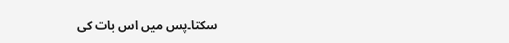سکتا۔پس میں اس بات کی